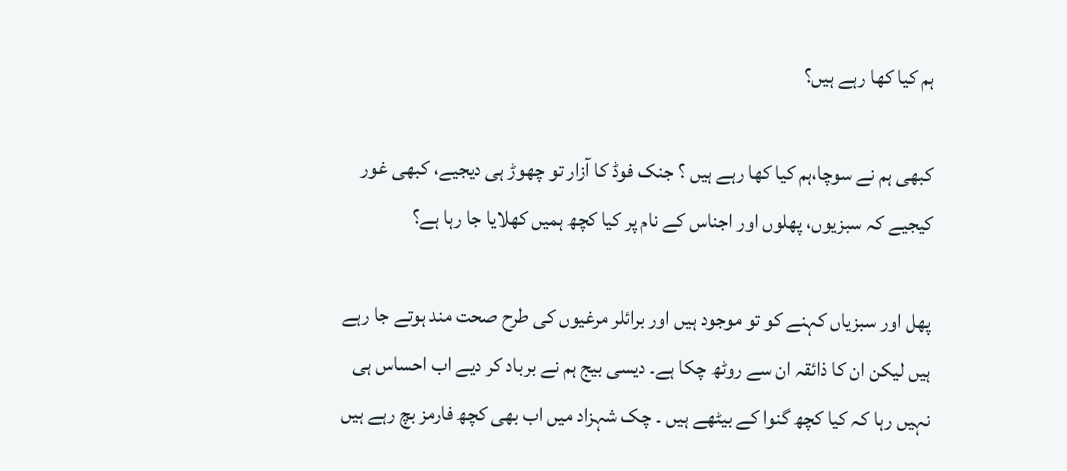ہم کیا کھا رہے ہیں؟

کبھی ہم نے سوچا،ہم کیا کھا رہے ہیں ؟ جنک فوڈ کا آزار تو چھوڑ ہی دیجیے، کبھی غور کیجیے کہ سبزیوں، پھلوں اور اجناس کے نام پر کیا کچھ ہمیں کھلایا جا رہا ہے؟

پھل اور سبزیاں کہنے کو تو موجود ہیں اور برائلر مرغیوں کی طرح صحت مند ہوتے جا رہے ہیں لیکن ان کا ذائقہ ان سے روٹھ چکا ہے۔ دیسی بیج ہم نے برباد کر دیے اب احساس ہی نہیں رہا کہ کیا کچھ گنوا کے بیٹھے ہیں ۔ چک شہزاد میں اب بھی کچھ فارمز بچ رہے ہیں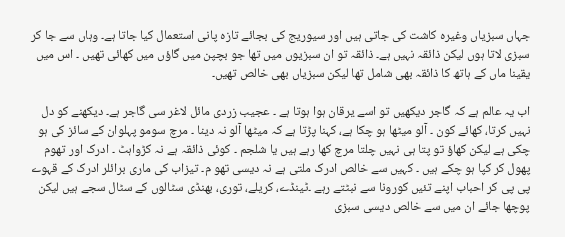جہاں سبزیاں وغیرہ کاشت کی جاتی ہیں اور سیوریج کی بجائے تازہ پانی استعمال کیا جاتا ہے۔ وہاں سے جا کر سبزی لاتا ہوں لیکن ذائقہ نہیں ہے۔ ذائقہ تو ان سبزیوں میں تھا جو بچپن میں گاؤں میں کھائی تھیں ۔ اس میں یقینا ماں کے ہاتھ کا ذائقہ بھی شامل تھا لیکن سبزیاں بھی خالص تھیں۔

اب یہ عالم ہے کہ گاجر دیکھیں تو اسے یرقان ہوا ہوتا ہے ۔ عجیب زردی مائل لاغر سی گاجر ہے۔ دیکھنے کو دل نہیں کرتا، کھائے کون ۔ آلو میٹھا ہو چکا ہے، کہنا پڑتا ہے کہ میٹھا آلو نہ دینا ۔ مرچ سومو پہلوان کے سائز کی ہو چکی ہے لیکن کھاؤ تو پتا ہی نہیں چلتا مرچ کھا رہے ہیں یا شلجم ۔ کوئی ذائقہ ہے نہ کڑواہٹ ۔ ادرک اور تھوم پھول کر کپا ہو چکے ہیں ۔ کہیں سے خالص ادرک ملتی ہے نہ دیسی تھو م۔ تیزاب کی ماری برائلر ادرک کے قہوے پی پی کر احباب اپنے تئیں کورونا سے نبٹتے رہے ۔ٹینڈے، کریلے، توری، بھنڈی سٹالوں کے سٹال سجے ہیں لیکن پوچھا جائے ان میں سے خالص دیسی سبزی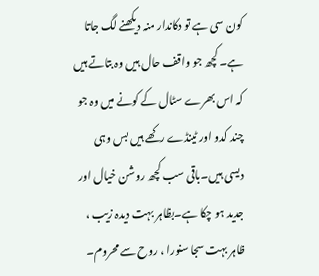کون سی ہے تو دکاندار منہ دیکھنے لگ جاتا ہے۔ کچھ جو واقف حال ہیں وہ بتاتے ہیں کہ اس بھرے سٹال کے کونے میں وہ جو چند کدو اور ٹینڈے رکھے ہیں بس وہی دیسی ہیں۔باقی سب کچھ روشن خیال اور جدید ہو چکا ہے۔بظاہر بہت دیدہ زیب ، ظاہر بہت سجا سنورا ، روح سے محروم۔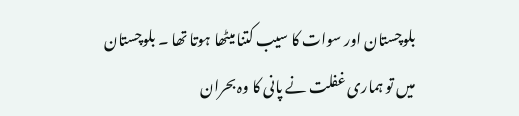بلوچستان اور سوات کا سیب کتنا میٹھا ہوتا تھا ۔ بلوچستان میں تو ہماری غفلت نے پانی کا وہ بحران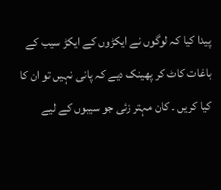پیدا کیا کہ لوگوں نے ایکڑوں کے ایکڑ سیب کے باغات کاٹ کر پھینک دیے کہ پانی نہیں تو ان کا کیا کریں ۔ کان مہتر زئی جو سیبوں کے لیے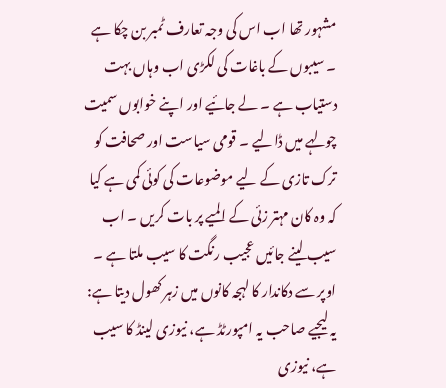مشہور تھا اب اس کی وجہ تعارف ٹمبر بن چکا ہے ۔ سیبوں کے باغات کی لکڑی اب وہاں بہت دستیاب ہے ۔ لے جائیے اور اپنے خوابوں سمیت چولہے میں ڈالیے ۔ قومی سیاست اور صحافت کو ترک تازی کے لیے موضوعات کی کوئی کمی ہے کیا کہ وہ کان مہتر زئی کے المیے پر بات کریں ۔ اب سیب لینے جائیں عجیب رنگت کا سیب ملتا ہے ۔ اوپر سے دکاندار کا لہجہ کانوں میں زہر کھول دیتا ہے: یہ لیجیے صاحب یہ امپورٹڈ ہے، نیوزی لینڈ کا سیب ہے، نیوزی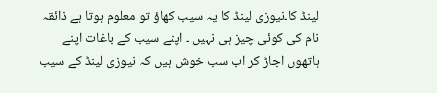لینڈ کا۔نیوزی لینڈ کا یہ سیب کھاؤ تو معلوم ہوتا ہے ذائقہ نام کی کوئی چیز ہی نہیں ۔ اپنے سیب کے باغات اپنے ہاتھوں اجاڑ کر اب سب خوش ہیں کہ نیوزی لینڈ کے سیب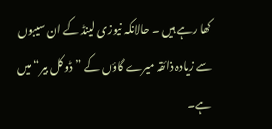کھا رہے ہیں ۔ حالانکہ نیوزی لینڈ کے ان سیبوں سے زیادہ ذائقہ میرے گاؤں کے ”ڈوکل بیر“ میں ہے۔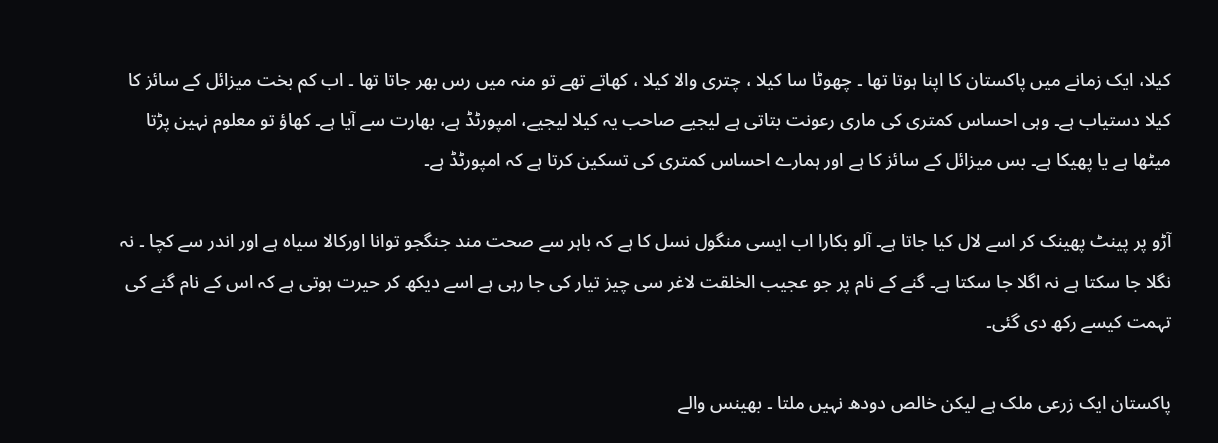کیلا، ایک زمانے میں پاکستان کا اپنا ہوتا تھا ۔ چھوٹا سا کیلا ، چتری والا کیلا ، کھاتے تھے تو منہ میں رس بھر جاتا تھا ۔ اب کم بخت میزائل کے سائز کا کیلا دستیاب ہے۔ وہی احساس کمتری کی ماری رعونت بتاتی ہے لیجیے صاحب یہ کیلا لیجیے، امپورٹڈ ہے، بھارت سے آیا ہے۔ کھاؤ تو معلوم نہین پڑتا میٹھا ہے یا پھیکا ہے۔ بس میزائل کے سائز کا ہے اور ہمارے احساس کمتری کی تسکین کرتا ہے کہ امپورٹڈ ہے۔

آڑو پر پینٹ پھینک کر اسے لال کیا جاتا ہے۔ آلو بکارا اب ایسی منگول نسل کا ہے کہ باہر سے صحت مند جنگجو توانا اورکالا سیاہ ہے اور اندر سے کچا ۔ نہ نگلا جا سکتا ہے نہ اگلا جا سکتا ہے۔ گنے کے نام پر جو عجیب الخلقت لاغر سی چیز تیار کی جا رہی ہے اسے دیکھ کر حیرت ہوتی ہے کہ اس کے نام گنے کی تہمت کیسے رکھ دی گئی۔

پاکستان ایک زرعی ملک ہے لیکن خالص دودھ نہیں ملتا ۔ بھینس والے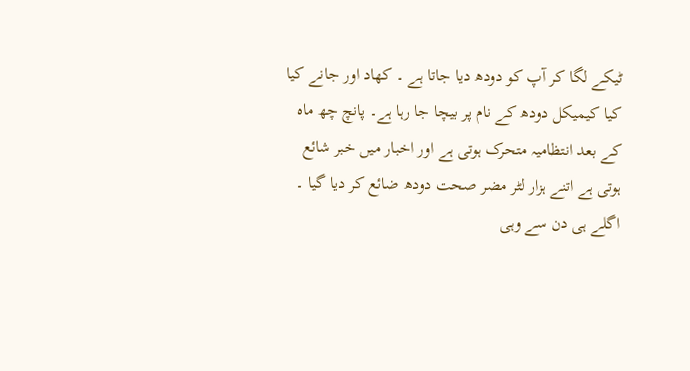ٹیکے لگا کر آپ کو دودھ دیا جاتا ہے ۔ کھاد اور جانے کیا کیا کیمیکل دودھ کے نام پر بیچا جا رہا ہے۔ پانچ چھ ماہ کے بعد انتظامیہ متحرک ہوتی ہے اور اخبار میں خبر شائع ہوتی ہے اتنے ہزار لٹر مضر صحت دودھ ضائع کر دیا گیا ۔ اگلے ہی دن سے وہی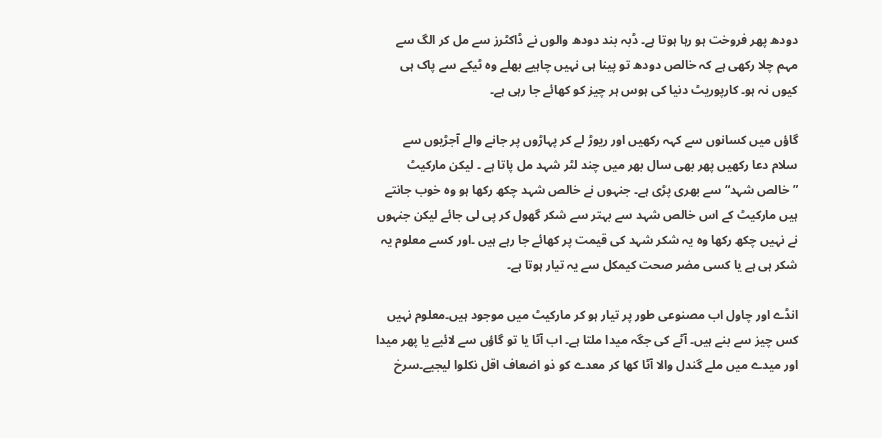دودھ پھر فروخت ہو رہا ہوتا ہے۔ ڈبہ بند دودھ والوں نے ڈاکٹرز سے مل کر الگ سے مہم چلا رکھی ہے کہ خالص دودھ تو پینا ہی نہیں چاہیے بھلے وہ ٹیکے سے پاک ہی کیوں نہ ہو۔ کارپوریٹ دنیا کی ہوس ہر چیز کو کھائے جا رہی ہے۔

گاؤں میں کسانوں سے کہہ رکھیں اور ریوڑ لے کر پہاڑوں پر جانے والے آجڑیوں سے سلام دعا رکھیں پھر بھی سال بھر میں چند لٹر شہد مل پاتا ہے ۔ لیکن مارکیٹ ”خالص شہد“ سے بھری پڑی ہے۔ جنہوں نے خالص شہد چکھ رکھا ہو وہ خوب جانتے ہیں مارکیٹ کے اس خالص شہد سے بہتر سے شکر گھول کر پی لی جائے لیکن جنہوں نے نہیں چکھ رکھا وہ یہ شکر شہد کی قیمت پر کھائے جا رہے ہیں ۔اور کسے معلوم یہ شکر ہی ہے یا کسی مضر صحت کیمکل سے یہ تیار ہوتا ہے۔

انڈے اور چاول اب مصنوعی طور پر تیار ہو کر مارکیٹ میں موجود ہیں۔معلوم نہیں کس چیز سے بنے ہیں۔ آٹے کی جگہ میدا ملتا ہے۔ اب آٹا یا تو گاؤں سے لائیے یا پھر میدا اور میدے میں ملے گندل والا آٹا کھا کر معدے کو ذو اضعاف اقل نکلوا لیجیے۔سرخ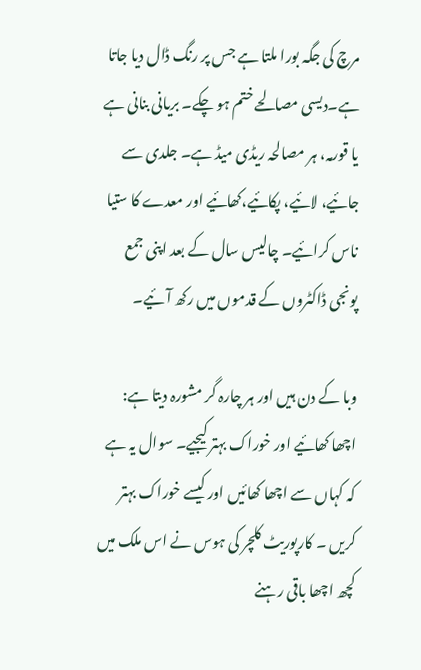مرچ کی جگہ بورا ملتا ہے جس پر رنگ ڈال دیا جاتا ہے۔دیسی مصالحے ختم ہو چکے۔ بریانی بنانی ہے یا قورمہ، ہر مصالحہ ریڈی میڈ ہے۔ جلدی سے جائیے، لائیے، پکائیے،کھائیے اور معدے کا ستیا ناس کرائیے۔ چالیس سال کے بعد اپنی جمع پونجی ڈاکٹروں کے قدموں میں رکھ آئیے۔

وبا کے دن ہیں اور ہر چارہ گر مشورہ دیتا ہے: اچھا کھائیے اور خوراک بہتر کیجیے۔ سوال یہ ہے کہ کہاں سے اچھا کھائیں اور کیسے خوراک بہتر کریں ۔ کارپوریٹ کلچر کی ہوس نے اس ملک میں کچھ اچھا باقی رہنے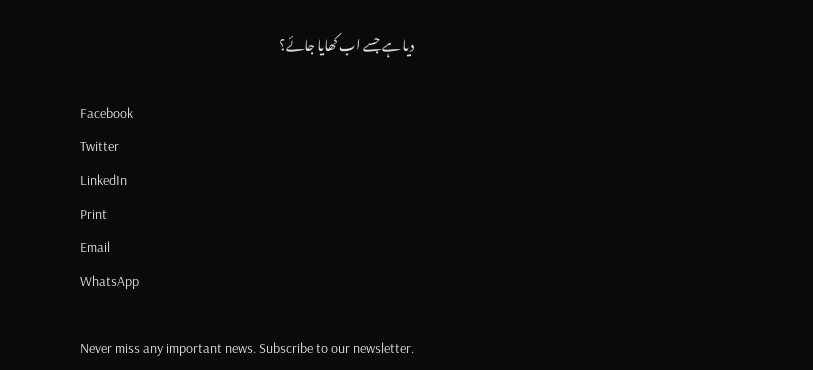دیا ہے جسے اب کھایا جائے؟

Facebook
Twitter
LinkedIn
Print
Email
WhatsApp

Never miss any important news. Subscribe to our newsletter.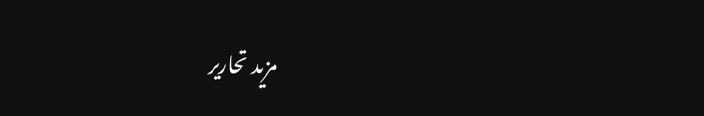مزید تحاریر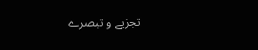تجزیے و تبصرے